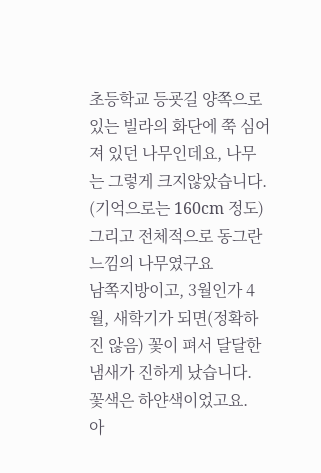초등학교 등굣길 양쪽으로 있는 빌라의 화단에 쭉 심어져 있던 나무인데요, 나무는 그렇게 크지않았습니다. (기억으로는 160cm 정도) 그리고 전체적으로 동그란 느낌의 나무였구요
남쪽지방이고, 3월인가 4월, 새학기가 되면(정확하진 않음) 꽃이 펴서 달달한 냄새가 진하게 났습니다. 꽃색은 하얀색이었고요.
아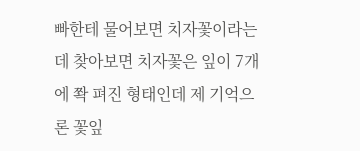빠한테 물어보면 치자꽃이라는데 찾아보면 치자꽃은 잎이 7개에 쫙 펴진 형태인데 제 기억으론 꽃잎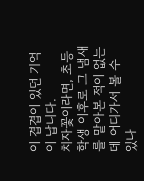이 겹겹이 있던 기억이 납니다.
치자꽃이라면, 초등학생 이후로 그 냄새를 맡아본 적이 없는데 어디가서 볼 수 있나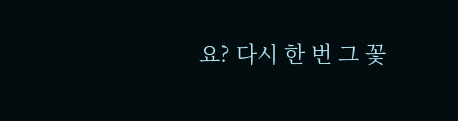요? 다시 한 번 그 꽃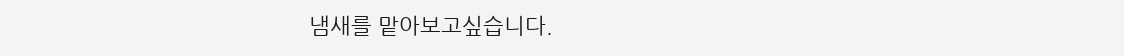냄새를 맡아보고싶습니다.